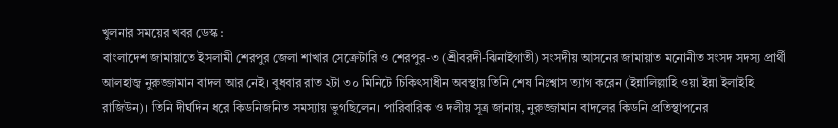খুলনার সময়ের খবর ডেস্ক :
বাংলাদেশ জামায়াতে ইসলামী শেরপুর জেলা শাখার সেক্রেটারি ও শেরপুর-৩ (শ্রীবরদী-ঝিনাইগাতী) সংসদীয় আসনের জামায়াত মনোনীত সংসদ সদস্য প্রার্থী আলহাজ্ব নুরুজ্জামান বাদল আর নেই। বুধবার রাত ২টা ৩০ মিনিটে চিকিৎসাধীন অবস্থায় তিনি শেষ নিঃশ্বাস ত্যাগ করেন (ইন্নালিল্লাহি ওয়া ইন্না ইলাইহি রাজিউন)। তিনি দীর্ঘদিন ধরে কিডনিজনিত সমস্যায় ভুগছিলেন। পারিবারিক ও দলীয় সূত্র জানায়, নুরুজ্জামান বাদলের কিডনি প্রতিস্থাপনের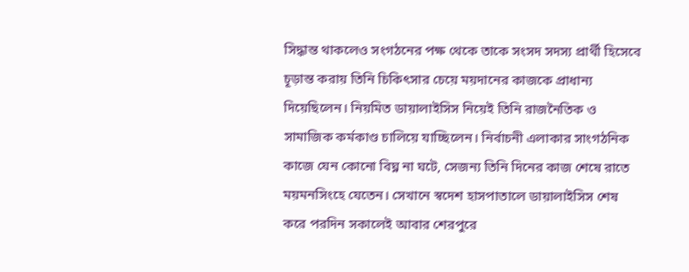সিদ্ধান্ত থাকলেও সংগঠনের পক্ষ থেকে তাকে সংসদ সদস্য প্রার্থী হিসেবে চূড়ান্ত করায় তিনি চিকিৎসার চেয়ে ময়দানের কাজকে প্রাধান্য দিয়েছিলেন। নিয়মিত ডায়ালাইসিস নিয়েই তিনি রাজনৈতিক ও সামাজিক কর্মকাণ্ড চালিয়ে যাচ্ছিলেন। নির্বাচনী এলাকার সাংগঠনিক কাজে যেন কোনো বিঘ্ন না ঘটে, সেজন্য তিনি দিনের কাজ শেষে রাতে ময়মনসিংহে যেতেন। সেখানে স্বদেশ হাসপাতালে ডায়ালাইসিস শেষ করে পরদিন সকালেই আবার শেরপুরে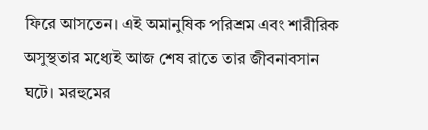ফিরে আসতেন। এই অমানুষিক পরিশ্রম এবং শারীরিক অসুস্থতার মধ্যেই আজ শেষ রাতে তার জীবনাবসান ঘটে। মরহুমের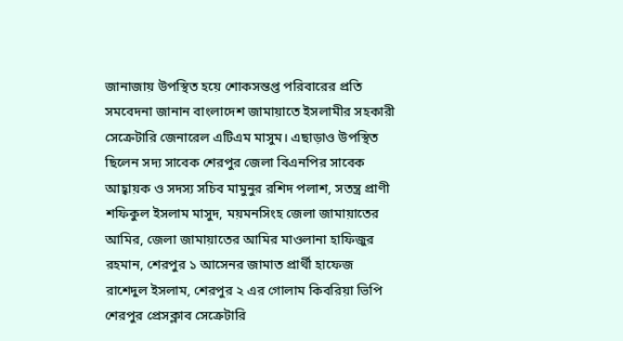জানাজায় উপস্থিত হয়ে শোকসন্তপ্ত পরিবারের প্রতি সমবেদনা জানান বাংলাদেশ জামায়াতে ইসলামীর সহকারী সেক্রেটারি জেনারেল এটিএম মাসুম। এছাড়াও উপস্থিত ছিলেন সদ্য সাবেক শেরপুর জেলা বিএনপির সাবেক আহ্বায়ক ও সদস্য সচিব মামুনুর রশিদ পলাশ, সতন্ত্র প্রাণী শফিকুল ইসলাম মাসুদ, ময়মনসিংহ জেলা জামায়াতের আমির, জেলা জামায়াতের আমির মাওলানা হাফিজুর রহমান, শেরপুর ১ আসেনর জামাত প্রার্থী হাফেজ রাশেদুল ইসলাম, শেরপুর ২ এর গোলাম কিবরিয়া ভিপি শেরপুর প্রেসক্লাব সেক্রেটারি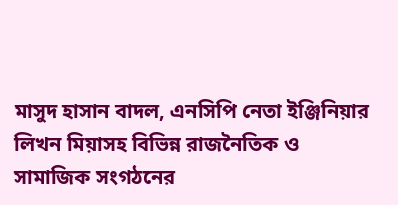মাসুদ হাসান বাদল, এনসিপি নেতা ইঞ্জিনিয়ার লিখন মিয়াসহ বিভিন্ন রাজনৈতিক ও সামাজিক সংগঠনের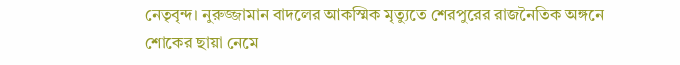নেতৃবৃন্দ। নুরুজ্জামান বাদলের আকস্মিক মৃত্যুতে শেরপুরের রাজনৈতিক অঙ্গনে শোকের ছায়া নেমে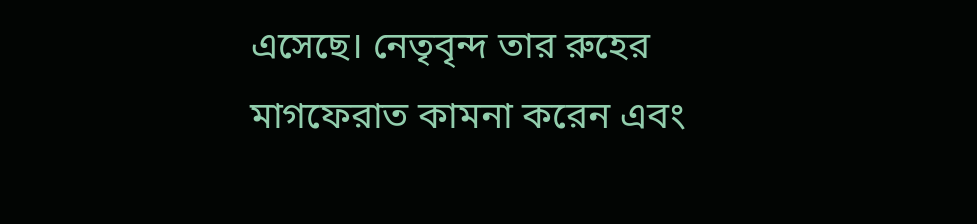এসেছে। নেতৃবৃন্দ তার রুহের মাগফেরাত কামনা করেন এবং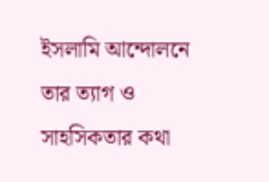ইসলামি আন্দোলনে তার ত্যাগ ও সাহসিকতার কথা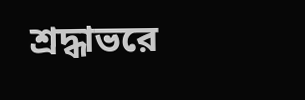শ্রদ্ধাভরে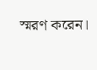স্মরণ করেন।